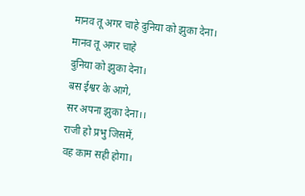मानव तू अगर चाहे दुनिया को झुका देना।
मानव तू अगर चाहे
दुनिया को झुका देना।
बस ईश्वर के आगे,
सर अपना झुका देना।।
राजी हो प्रभु जिसमें,
वह काम सही होगा।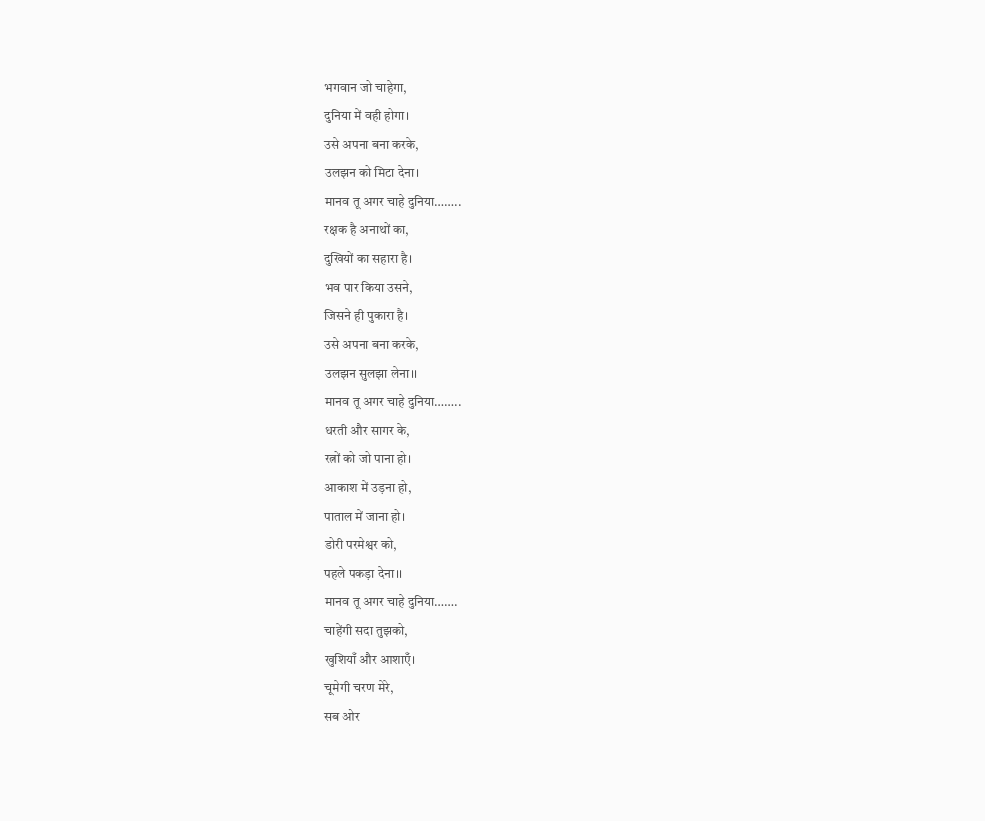भगवान जो चाहेगा,
दुनिया में वही होगा।
उसे अपना बना करके,
उलझन को मिटा देना।
मानव तू अगर चाहे दुनिया……..
रक्षक है अनाथों का,
दुखियों का सहारा है।
भव पार किया उसने,
जिसने ही पुकारा है।
उसे अपना बना करके,
उलझन सुलझा लेना।।
मानव तू अगर चाहे दुनिया……..
धरती और सागर के,
रत्नों को जो पाना हो।
आकाश में उड़ना हो,
पाताल में जाना हो।
डोरी परमेश्वर को,
पहले पकड़ा देना।।
मानव तू अगर चाहे दुनिया…….
चाहेंगी सदा तुझको,
खुशियाँ और आशाएँ।
चूमेगी चरण मेरे,
सब ओर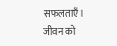सफलताएँ।
जीवन को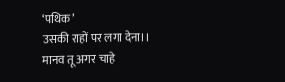‘पथिक’
उसकी राहों पर लगा देना।।
मानव तू अगर चाहे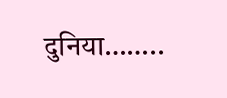दुनिया……..